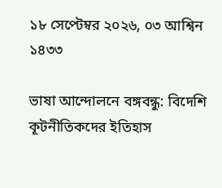১৮ সেপ্টেম্বর ২০২৬, ০৩ আশ্বিন ১৪৩৩

ভাষা আন্দোলনে বঙ্গবন্ধু: বিদেশি কূটনীতিকদের ইতিহাস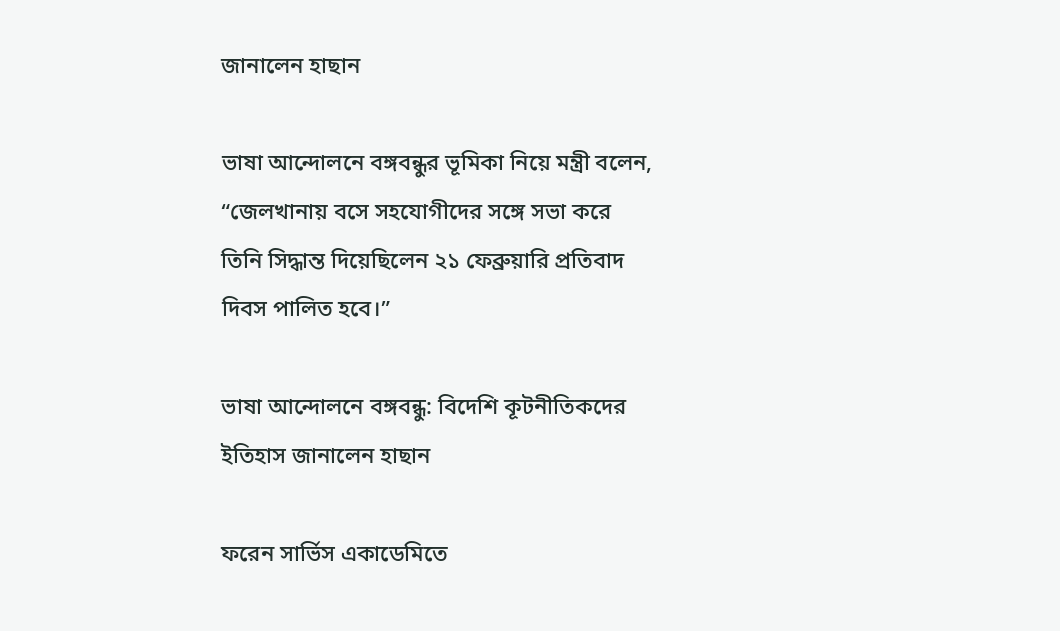জানালেন হাছান

ভাষা আন্দোলনে বঙ্গবন্ধুর ভূমিকা নিয়ে মন্ত্রী বলেন, “জেলখানায় বসে সহযোগীদের সঙ্গে সভা করে তিনি সিদ্ধান্ত দিয়েছিলেন ২১ ফেব্রুয়ারি প্রতিবাদ দিবস পালিত হবে।”

ভাষা আন্দোলনে বঙ্গবন্ধু: বিদেশি কূটনীতিকদের ইতিহাস জানালেন হাছান

ফরেন সার্ভিস একাডেমিতে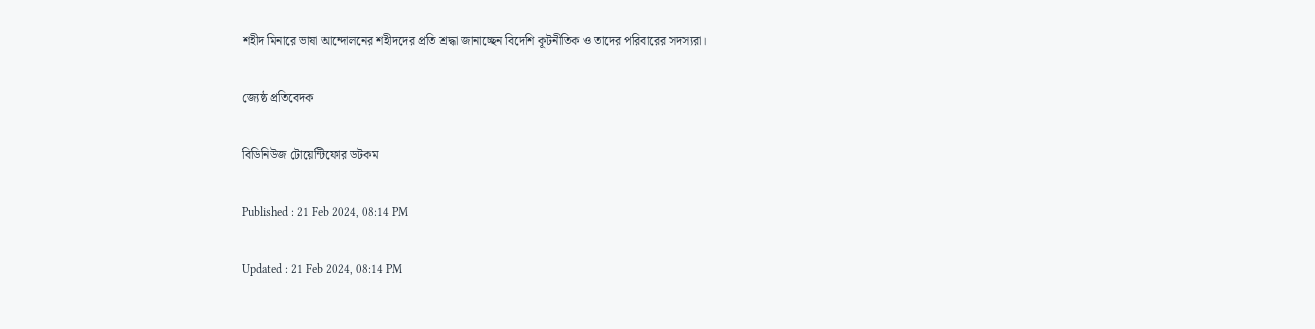শহীদ মিনারে ভাষা আন্দোলনের শহীদদের প্রতি শ্রদ্ধা জানাচ্ছেন বিদেশি কূটনীতিক ও তাদের পরিবারের সদস্যরা।

জ্যেষ্ঠ প্রতিবেদক

বিডিনিউজ টোয়েন্টিফোর ডটকম

Published : 21 Feb 2024, 08:14 PM

Updated : 21 Feb 2024, 08:14 PM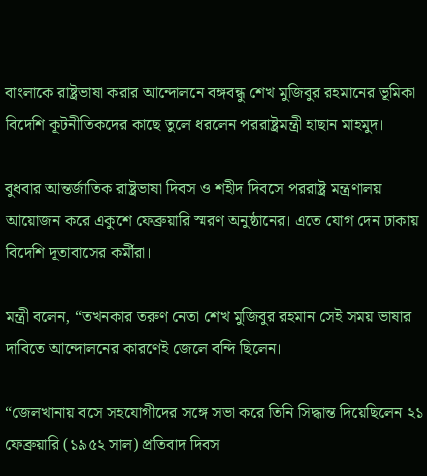বাংলাকে রাষ্ট্রভাষা করার আন্দোলনে বঙ্গবন্ধু শেখ মুজিবুর রহমানের ভূমিকা বিদেশি কূটনীতিকদের কাছে তুলে ধরলেন পররাষ্ট্রমন্ত্রী হাছান মাহমুদ।

বুধবার আন্তর্জাতিক রাষ্ট্রভাষা দিবস ও শহীদ দিবসে পররাষ্ট্র মন্ত্রণালয় আয়োজন করে একুশে ফেব্রুয়ারি স্মরণ অনুষ্ঠানের। এতে যোগ দেন ঢাকায় বিদেশি দূতাবাসের কর্মীরা।

মন্ত্রী বলেন, “তখনকার তরুণ নেতা শেখ মুজিবুর রহমান সেই সময় ভাষার দাবিতে আন্দোলনের কারণেই জেলে বন্দি ছিলেন।

“জেলখানায় বসে সহযোগীদের সঙ্গে সভা করে তিনি সিদ্ধান্ত দিয়েছিলেন ২১ ফেব্রুয়ারি (১৯৫২ সাল) প্রতিবাদ দিবস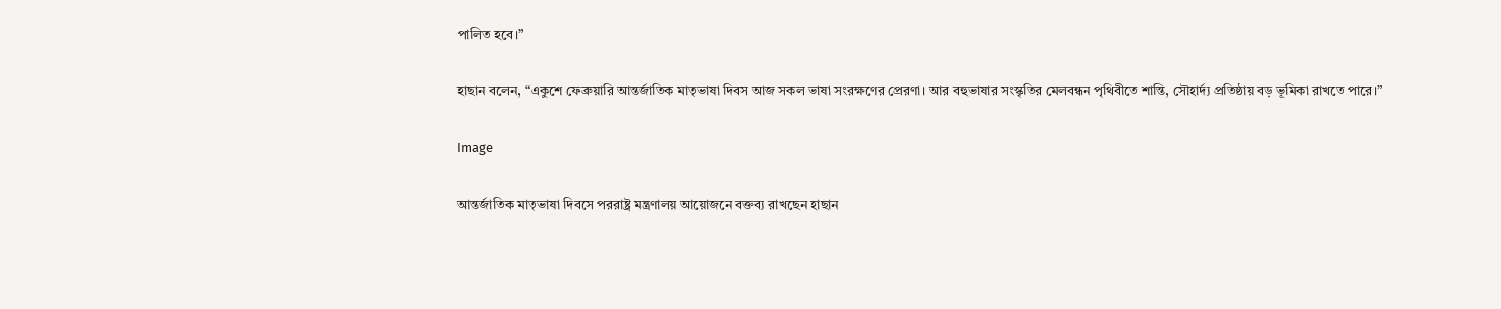পালিত হবে।”

হাছান বলেন, “একুশে ফেব্রুয়ারি আন্তর্জাতিক মাতৃভাষা দিবস আজ সকল ভাষা সংরক্ষণের প্রেরণা। আর বহুভাষার সংস্কৃতির মেলবন্ধন পৃথিবীতে শান্তি, সৌহার্দ্য প্রতিষ্ঠায় বড় ভূমিকা রাখতে পারে।”

Image

আন্তর্জাতিক মাতৃভাষা দিবসে পররাষ্ট্র মন্ত্রণালয় আয়োজনে বক্তব্য রাখছেন হাছান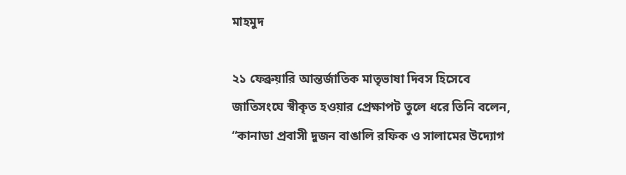মাহমুদ

২১ ফেব্রুয়ারি আন্তর্জাতিক মাতৃভাষা দিবস হিসেবে জাতিসংঘে স্বীকৃত হওয়ার প্রেক্ষাপট তুলে ধরে তিনি বলেন, “কানাডা প্রবাসী দুজন বাঙালি রফিক ও সালামের উদ্যোগ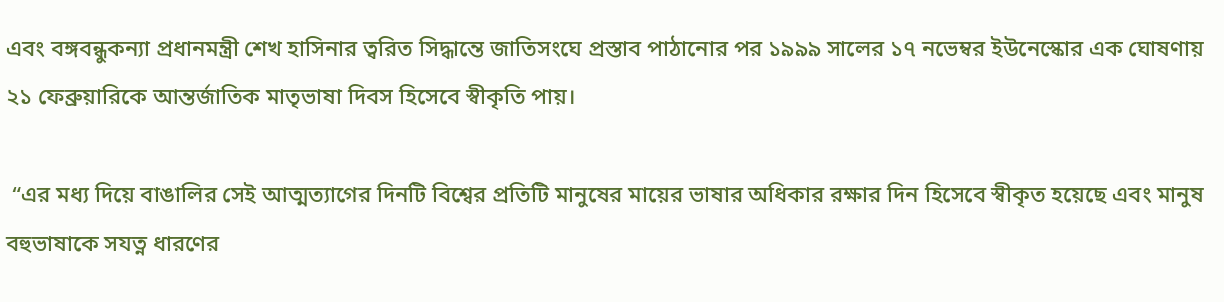এবং বঙ্গবন্ধুকন্যা প্রধানমন্ত্রী শেখ হাসিনার ত্বরিত সিদ্ধান্তে জাতিসংঘে প্রস্তাব পাঠানোর পর ১৯৯৯ সালের ১৭ নভেম্বর ইউনেস্কোর এক ঘোষণায় ২১ ফেব্রুয়ারিকে আন্তর্জাতিক মাতৃভাষা দিবস হিসেবে স্বীকৃতি পায়।

 “এর মধ্য দিয়ে বাঙালির সেই আত্মত্যাগের দিনটি বিশ্বের প্রতিটি মানুষের মায়ের ভাষার অধিকার রক্ষার দিন হিসেবে স্বীকৃত হয়েছে এবং মানুষ বহুভাষাকে সযত্ন ধারণের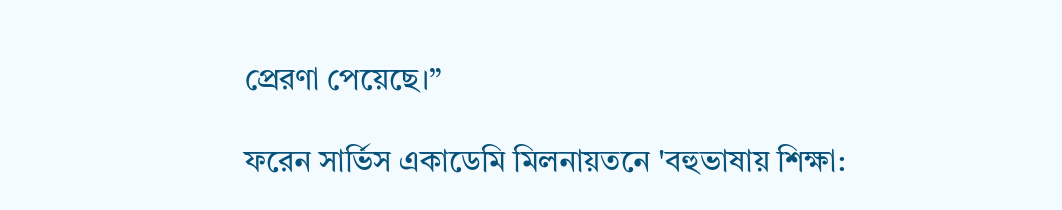প্রেরণা পেয়েছে।”

ফরেন সার্ভিস একাডেমি মিলনায়তনে 'বহুভাষায় শিক্ষা: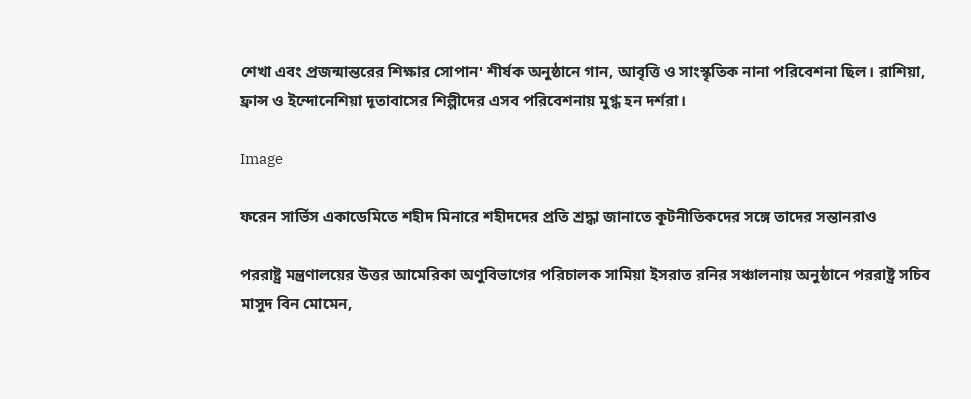শেখা এবং প্রজন্মান্তরের শিক্ষার সোপান' শীর্ষক অনুষ্ঠানে গান, আবৃত্তি ও সাংস্কৃতিক নানা পরিবেশনা ছিল। রাশিয়া, ফ্রান্স ও ইন্দোনেশিয়া দূতাবাসের শিল্পীদের এসব পরিবেশনায় মুগ্ধ হন দর্শরা।

Image

ফরেন সার্ভিস একাডেমিতে শহীদ মিনারে শহীদদের প্রতি শ্রদ্ধা জানাতে কূটনীতিকদের সঙ্গে তাদের সন্তানরাও

পররাষ্ট্র মন্ত্রণালয়ের উত্তর আমেরিকা অণুবিভাগের পরিচালক সামিয়া ইসরাত রনির সঞ্চালনায় অনুষ্ঠানে পররাষ্ট্র সচিব মাসুদ বিন মোমেন,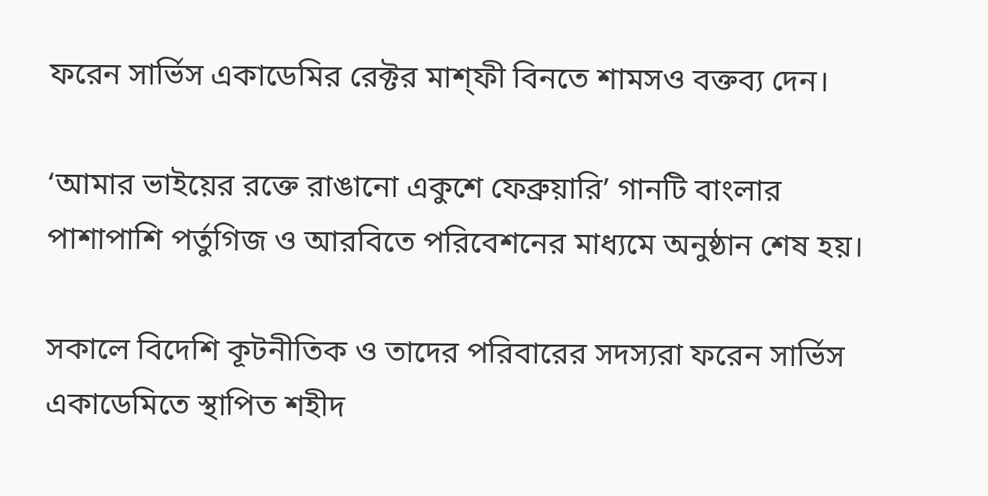ফরেন সার্ভিস একাডেমির রেক্টর মাশ্ফী বিনতে শামসও বক্তব্য দেন।

‘আমার ভাইয়ের রক্তে রাঙানো একুশে ফেব্রুয়ারি’ গানটি বাংলার পাশাপাশি পর্তুগিজ ও আরবিতে পরিবেশনের মাধ্যমে অনুষ্ঠান শেষ হয়।

সকালে বিদেশি কূটনীতিক ও তাদের পরিবারের সদস্যরা ফরেন সার্ভিস একাডেমিতে স্থাপিত শহীদ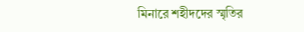মিনারে শহীদদের স্মৃতির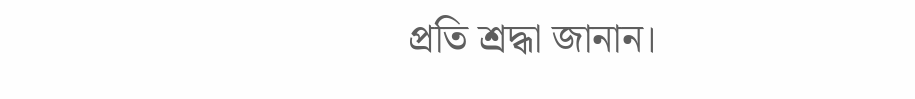প্রতি শ্রদ্ধা জানান।